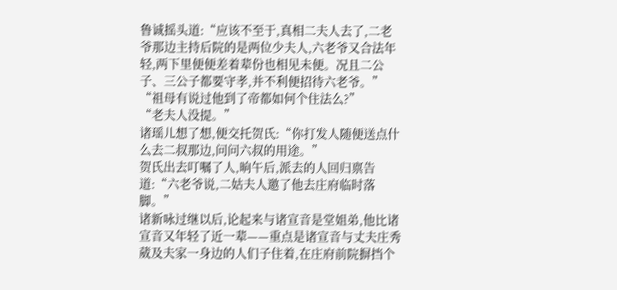鲁诚摇头道:“应该不至于,真相二夫人去了,二老爷那边主持后院的是两位少夫人,六老爷又合法年轻,两下里便便差着辈份也相见未便。况且二公子、三公子都要守孝,并不利便招待六老爷。”
“祖母有说过他到了帝都如何个住法么?”
“老夫人没提。”
诸瑶儿想了想,便交托贺氏:“你打发人随便送点什么去二叔那边,问问六叔的用途。”
贺氏出去叮嘱了人,晌午后,派去的人回归禀告道:“六老爷说,二姑夫人邀了他去庄府临时落脚。”
诸新咏过继以后,论起来与诸宣音是堂姐弟,他比诸宣音又年轻了近一辈——重点是诸宣音与丈夫庄秀葳及夫家一身边的人们子住着,在庄府前院摒挡个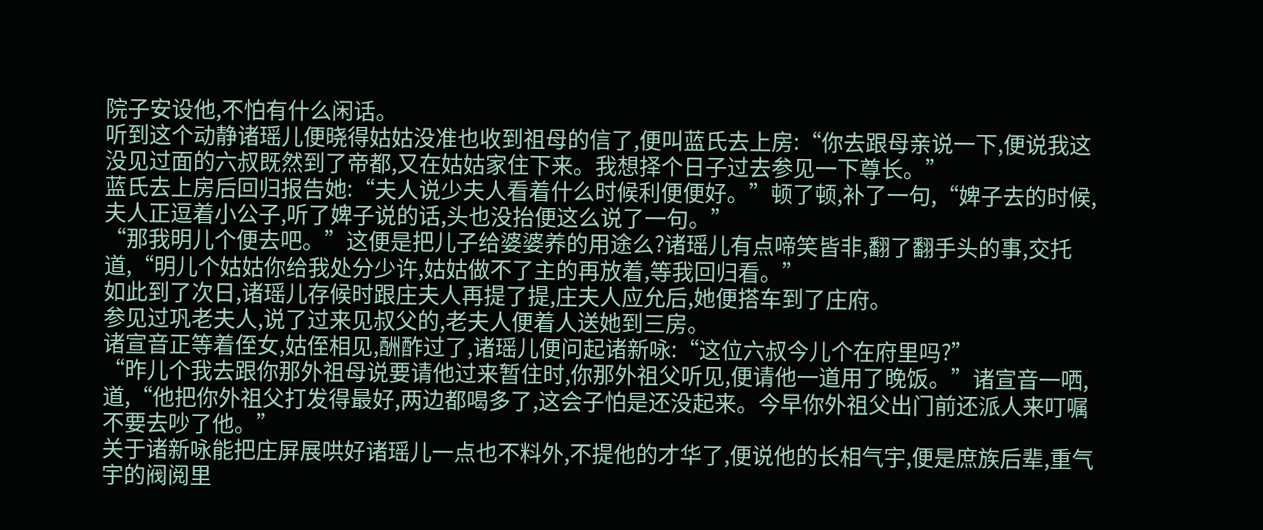院子安设他,不怕有什么闲话。
听到这个动静诸瑶儿便晓得姑姑没准也收到祖母的信了,便叫蓝氏去上房:“你去跟母亲说一下,便说我这没见过面的六叔既然到了帝都,又在姑姑家住下来。我想择个日子过去参见一下尊长。”
蓝氏去上房后回归报告她:“夫人说少夫人看着什么时候利便便好。”顿了顿,补了一句,“婢子去的时候,夫人正逗着小公子,听了婢子说的话,头也没抬便这么说了一句。”
“那我明儿个便去吧。”这便是把儿子给婆婆养的用途么?诸瑶儿有点啼笑皆非,翻了翻手头的事,交托道,“明儿个姑姑你给我处分少许,姑姑做不了主的再放着,等我回归看。”
如此到了次日,诸瑶儿存候时跟庄夫人再提了提,庄夫人应允后,她便搭车到了庄府。
参见过巩老夫人,说了过来见叔父的,老夫人便着人送她到三房。
诸宣音正等着侄女,姑侄相见,酬酢过了,诸瑶儿便问起诸新咏:“这位六叔今儿个在府里吗?”
“昨儿个我去跟你那外祖母说要请他过来暂住时,你那外祖父听见,便请他一道用了晚饭。”诸宣音一哂,道,“他把你外祖父打发得最好,两边都喝多了,这会子怕是还没起来。今早你外祖父出门前还派人来叮嘱不要去吵了他。”
关于诸新咏能把庄屏展哄好诸瑶儿一点也不料外,不提他的才华了,便说他的长相气宇,便是庶族后辈,重气宇的阀阅里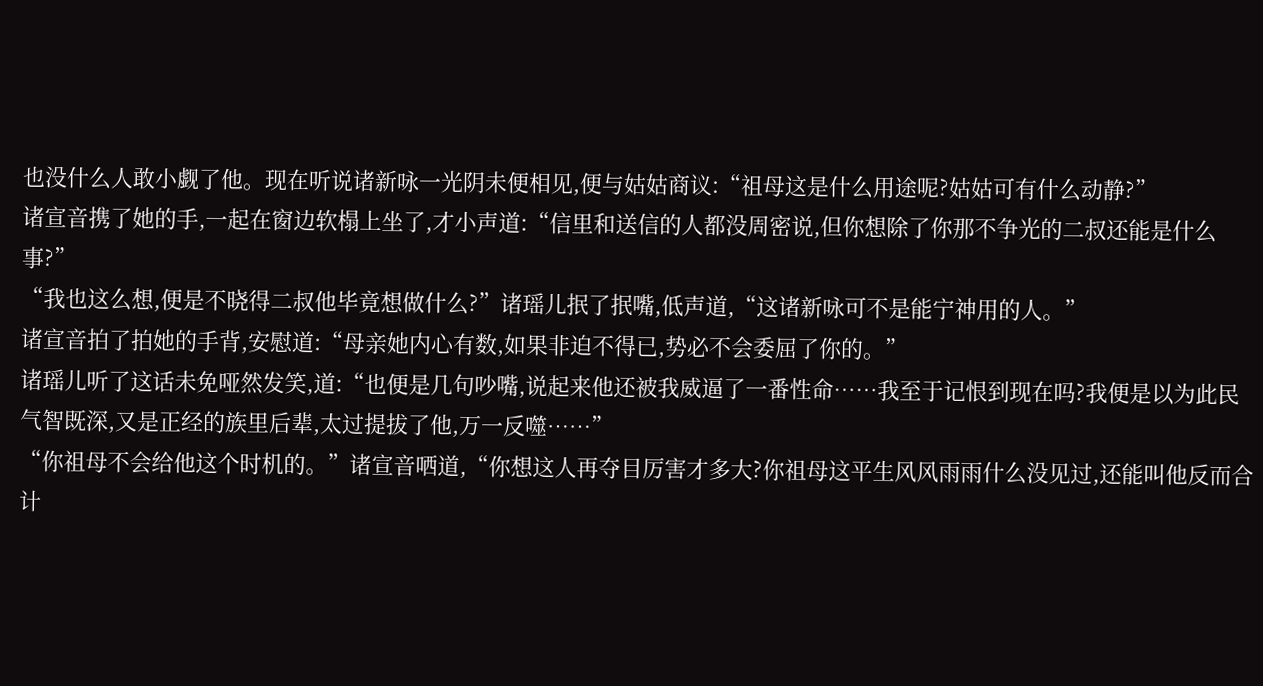也没什么人敢小觑了他。现在听说诸新咏一光阴未便相见,便与姑姑商议:“祖母这是什么用途呢?姑姑可有什么动静?”
诸宣音携了她的手,一起在窗边软榻上坐了,才小声道:“信里和送信的人都没周密说,但你想除了你那不争光的二叔还能是什么事?”
“我也这么想,便是不晓得二叔他毕竟想做什么?”诸瑶儿抿了抿嘴,低声道,“这诸新咏可不是能宁神用的人。”
诸宣音拍了拍她的手背,安慰道:“母亲她内心有数,如果非迫不得已,势必不会委屈了你的。”
诸瑶儿听了这话未免哑然发笑,道:“也便是几句吵嘴,说起来他还被我威逼了一番性命……我至于记恨到现在吗?我便是以为此民气智既深,又是正经的族里后辈,太过提拔了他,万一反噬……”
“你祖母不会给他这个时机的。”诸宣音哂道,“你想这人再夺目厉害才多大?你祖母这平生风风雨雨什么没见过,还能叫他反而合计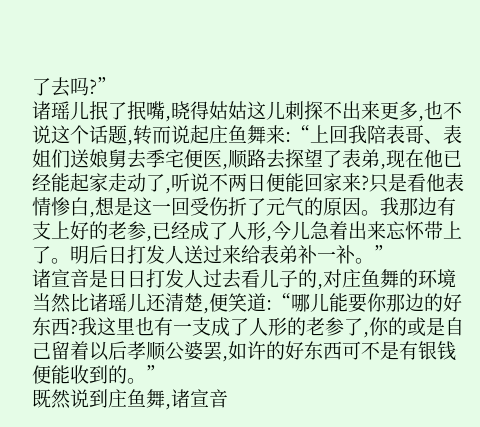了去吗?”
诸瑶儿抿了抿嘴,晓得姑姑这儿刺探不出来更多,也不说这个话题,转而说起庄鱼舞来:“上回我陪表哥、表姐们送娘舅去季宅便医,顺路去探望了表弟,现在他已经能起家走动了,听说不两日便能回家来?只是看他表情惨白,想是这一回受伤折了元气的原因。我那边有支上好的老参,已经成了人形,今儿急着出来忘怀带上了。明后日打发人送过来给表弟补一补。”
诸宣音是日日打发人过去看儿子的,对庄鱼舞的环境当然比诸瑶儿还清楚,便笑道:“哪儿能要你那边的好东西?我这里也有一支成了人形的老参了,你的或是自己留着以后孝顺公婆罢,如许的好东西可不是有银钱便能收到的。”
既然说到庄鱼舞,诸宣音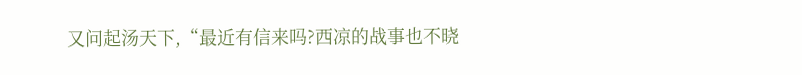又问起汤天下,“最近有信来吗?西凉的战事也不晓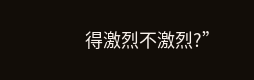得激烈不激烈?”